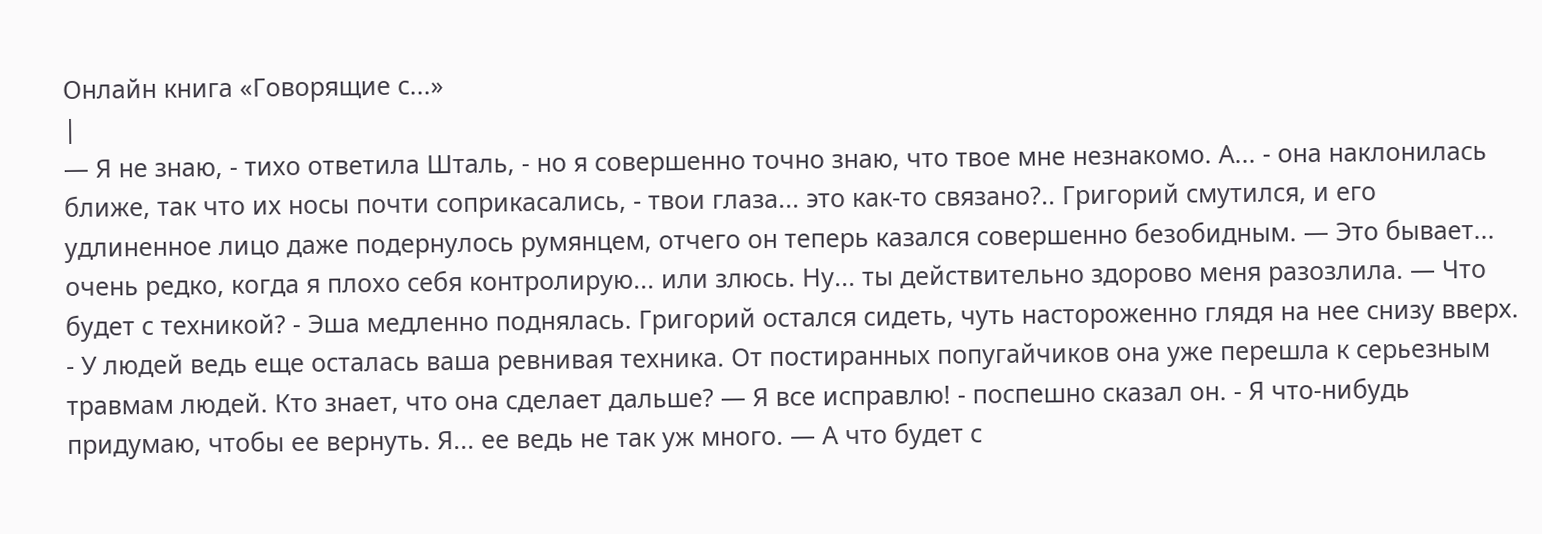Онлайн книга «Говорящие с...»
|
— Я не знаю, - тихо ответила Шталь, - но я совершенно точно знаю, что твое мне незнакомо. А... - она наклонилась ближе, так что их носы почти соприкасались, - твои глаза... это как-то связано?.. Григорий смутился, и его удлиненное лицо даже подернулось румянцем, отчего он теперь казался совершенно безобидным. — Это бывает... очень редко, когда я плохо себя контролирую... или злюсь. Ну... ты действительно здорово меня разозлила. — Что будет с техникой? - Эша медленно поднялась. Григорий остался сидеть, чуть настороженно глядя на нее снизу вверх. - У людей ведь еще осталась ваша ревнивая техника. От постиранных попугайчиков она уже перешла к серьезным травмам людей. Кто знает, что она сделает дальше? — Я все исправлю! - поспешно сказал он. - Я что-нибудь придумаю, чтобы ее вернуть. Я... ее ведь не так уж много. — А что будет с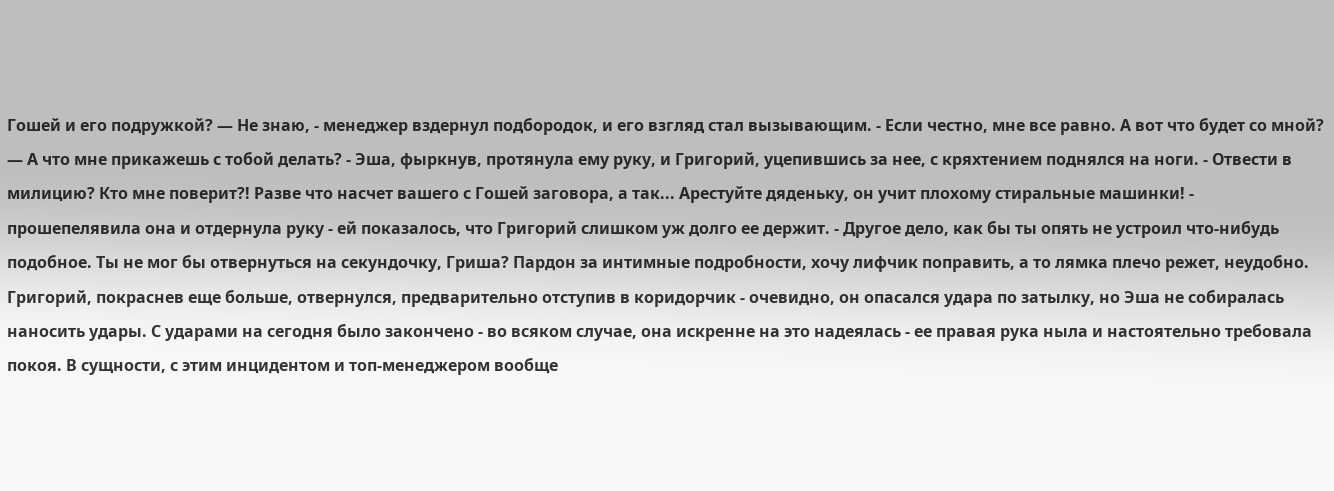Гошей и его подружкой? — Не знаю, - менеджер вздернул подбородок, и его взгляд стал вызывающим. - Если честно, мне все равно. А вот что будет со мной? — А что мне прикажешь с тобой делать? - Эша, фыркнув, протянула ему руку, и Григорий, уцепившись за нее, с кряхтением поднялся на ноги. - Отвести в милицию? Кто мне поверит?! Разве что насчет вашего с Гошей заговора, а так... Арестуйте дяденьку, он учит плохому стиральные машинки! - прошепелявила она и отдернула руку - ей показалось, что Григорий слишком уж долго ее держит. - Другое дело, как бы ты опять не устроил что-нибудь подобное. Ты не мог бы отвернуться на секундочку, Гриша? Пардон за интимные подробности, хочу лифчик поправить, а то лямка плечо режет, неудобно. Григорий, покраснев еще больше, отвернулся, предварительно отступив в коридорчик - очевидно, он опасался удара по затылку, но Эша не собиралась наносить удары. С ударами на сегодня было закончено - во всяком случае, она искренне на это надеялась - ее правая рука ныла и настоятельно требовала покоя. В сущности, с этим инцидентом и топ-менеджером вообще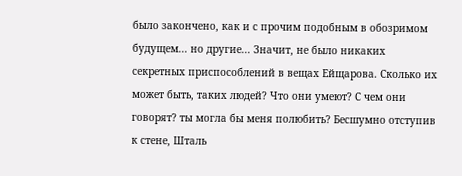было закончено, как и с прочим подобным в обозримом будущем... но другие... Значит, не было никаких секретных приспособлений в вещах Ейщарова. Сколько их может быть, таких людей? Что они умеют? С чем они говорят? ты могла бы меня полюбить? Бесшумно отступив к стене, Шталь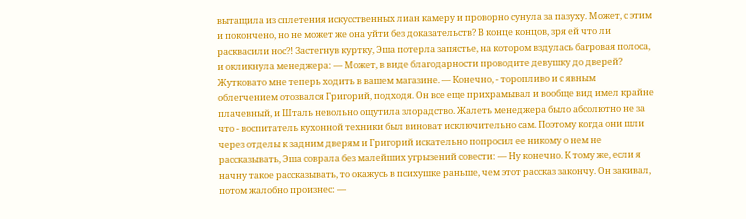вытащила из сплетения искусственных лиан камеру и проворно сунула за пазуху. Может, с этим и покончено, но не может же она уйти без доказательств? В конце концов, зря ей что ли расквасили нос?! Застегнув куртку, Эша потерла запястье, на котором вздулась багровая полоса, и окликнула менеджера: — Может, в виде благодарности проводите девушку до дверей? Жутковато мне теперь ходить в вашем магазине. — Конечно, - торопливо и с явным облегчением отозвался Григорий, подходя. Он все еще прихрамывал и вообще вид имел крайне плачевный, и Шталь невольно ощутила злорадство. Жалеть менеджера было абсолютно не за что - воспитатель кухонной техники был виноват исключительно сам. Поэтому когда они шли через отделы к задним дверям и Григорий искательно попросил ее никому о нем не рассказывать, Эша соврала без малейших угрызений совести: — Ну конечно. К тому же, если я начну такое рассказывать, то окажусь в психушке раньше, чем этот рассказ закончу. Он закивал, потом жалобно произнес: —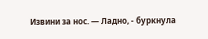Извини за нос. — Ладно, - буркнула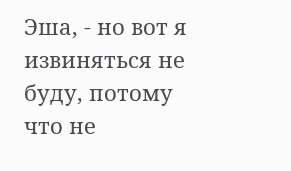Эша, - но вот я извиняться не буду, потому что не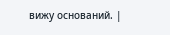вижу оснований. |